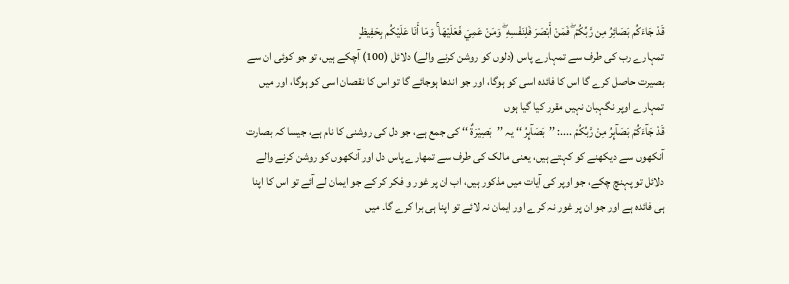قَدْ جَاءَكُم بَصَائِرُ مِن رَّبِّكُمْ ۖ فَمَنْ أَبْصَرَ فَلِنَفْسِهِ ۖ وَمَنْ عَمِيَ فَعَلَيْهَا ۚ وَمَا أَنَا عَلَيْكُم بِحَفِيظٍ
تمہارے رب کی طرف سے تمہارے پاس (دلوں کو روشن کرنے والے) دلائل (100) آچکے ہیں، تو جو کوئی ان سے بصیرت حاصل کرے گا اس کا فائدہ اسی کو ہوگا، اور جو اندھا ہوجائے گا تو اس کا نقصان اسی کو ہوگا، اور میں تمہارے اوپر نگہبان نہیں مقرر کیا گیا ہوں
قَدْ جَآءَكُمْ بَصَآىِٕرُ مِنْ رَّبِّكُمْ ....: ’’بَصَآىِٕرُ ‘‘ یہ ’’بَصِيْرَةٌ ‘‘ کی جمع ہے، جو دل کی روشنی کا نام ہے، جیسا کہ بصارت آنکھوں سے دیکھنے کو کہتے ہیں، یعنی مالک کی طرف سے تمھارے پاس دل اور آنکھوں کو روشن کرنے والے دلائل تو پہنچ چکے، جو اوپر کی آیات میں مذکور ہیں، اب ان پر غور و فکر کر کے جو ایمان لے آئے تو اس کا اپنا ہی فائدہ ہے اور جو ان پر غور نہ کرے اور ایمان نہ لائے تو اپنا ہی برا کرے گا۔ میں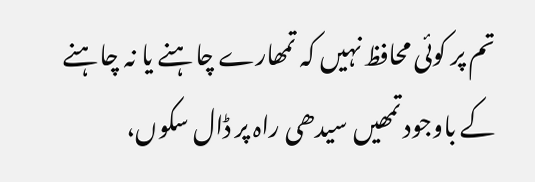تم پر کوئی محافظ نہیں کہ تمھارے چاہنے یا نہ چاہنے کے باوجود تمھیں سیدھی راہ پر ڈال سکوں،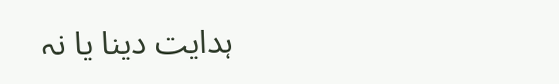ہدایت دینا یا نہ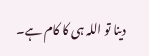دینا تو اللہ ہی کا کام ہے۔